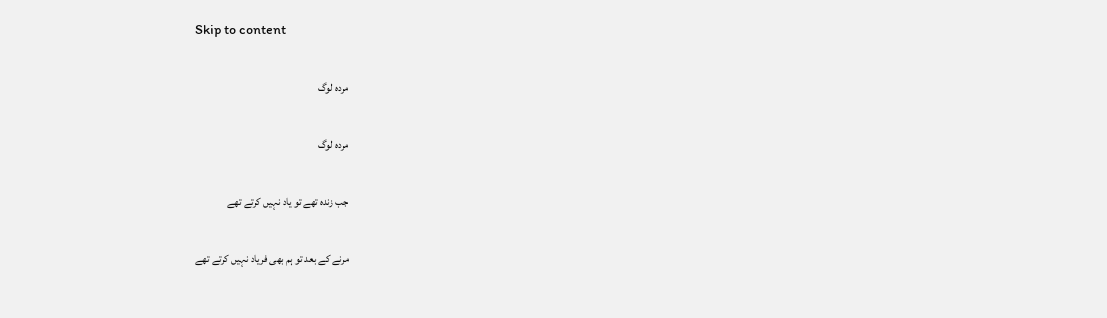Skip to content

مردہ لوگ

مردہ لوگ

جب زندہ تھے تو یاد نہیں کرتے تھے

مرنے کے بعد تو ہم بھی فریاد نہیں کرتے تھے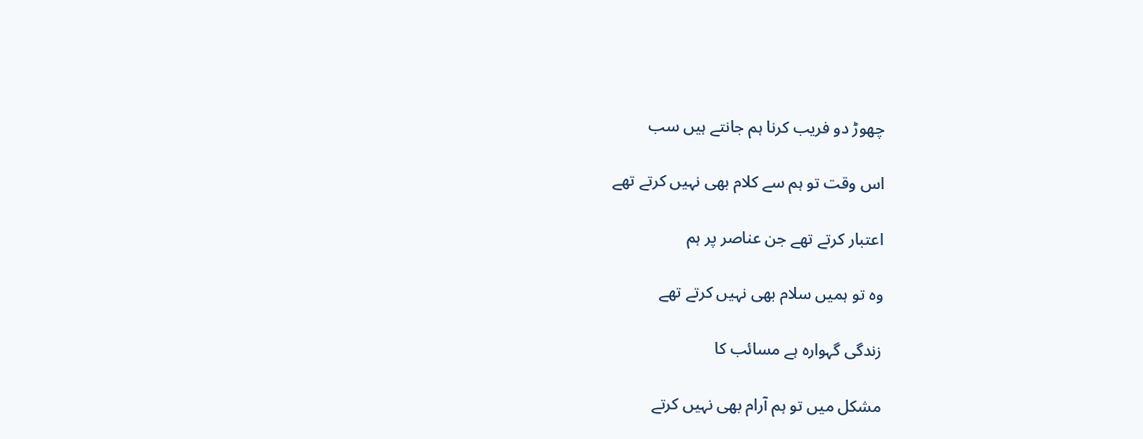چھوڑ دو فریب کرنا ہم جانتے ہیں سب

اس وقت تو ہم سے کلام بھی نہیں کرتے تھے

اعتبار کرتے تھے جن عناصر پر ہم

وہ تو ہمیں سلام بھی نہیں کرتے تھے

زندگی گہوارہ ہے مسائب کا

مشکل میں تو ہم آرام بھی نہیں کرتے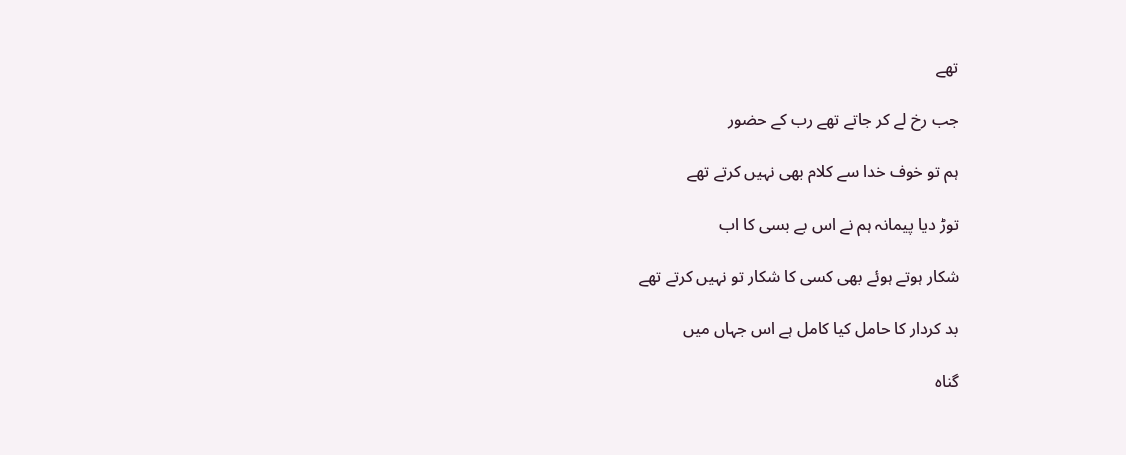تھے

جب رخ لے کر جاتے تھے رب کے حضور

ہم تو خوف خدا سے کلام بھی نہیں کرتے تھے

توڑ دیا پیمانہ ہم نے اس بے بسی کا اب

شکار ہوتے ہوئے بھی کسی کا شکار تو نہیں کرتے تھے

بد کردار کا حامل کیا کامل ہے اس جہاں میں

گناہ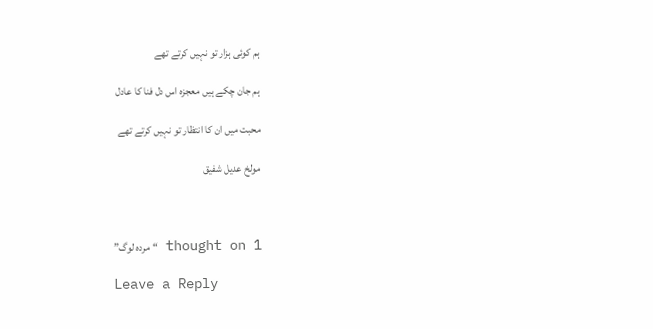ہم کوئی ہزار تو نہیں کرتے تھے

ہم جان چکے ہیں معجزہ اس دل فنا کا عادل

محبت میں ان کا انتظار تو نہیں کرتے تھے

مولخ عدیل شفیق



1 thought on “مردہ لوگ”

Leave a Reply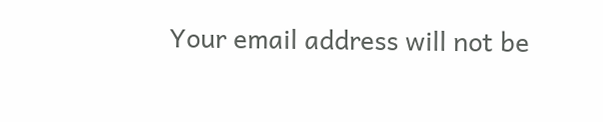Your email address will not be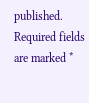published. Required fields are marked *